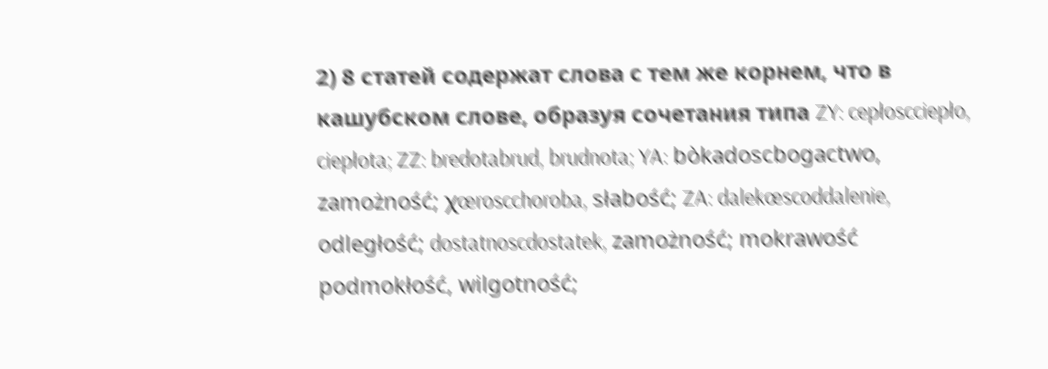2) 8 статей содержат слова с тем же корнем, что в кашубском слове, образуя сочетания типа ZY: cepłoscciepło, ciepłota; ZZ: bredotabrud, brudnota; YA: bòkadoscbogactwo, zamożność; χœroscchoroba, słabość; ZA: dalekœscoddalenie, odległość; dostatnoscdostatek, zamożność; mokrawość podmokłość, wilgotność;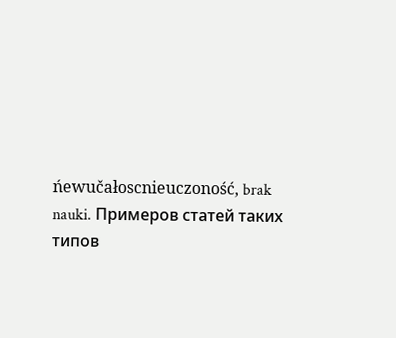ńewučałoscnieuczoność, brak nauki. Примеров статей таких типов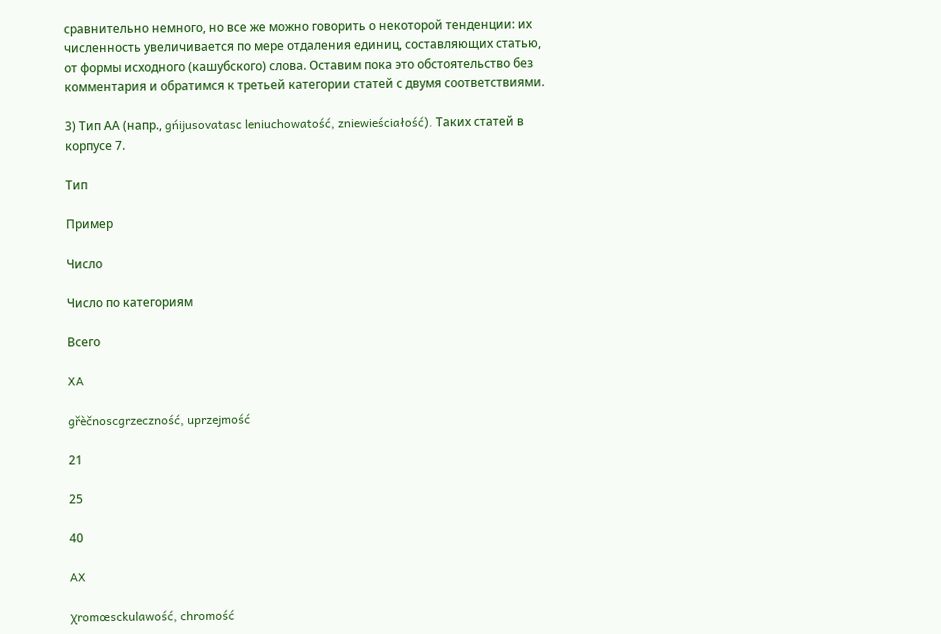сравнительно немного, но все же можно говорить о некоторой тенденции: их численность увеличивается по мере отдаления единиц, составляющих статью, от формы исходного (кашубского) слова. Оставим пока это обстоятельство без комментария и обратимся к третьей категории статей с двумя соответствиями.

3) Тип АА (напр., gńijusovatasc leniuchowatość, zniewieściałość). Таких статей в корпусе 7.

Тип

Пример

Число

Число по категориям

Всего

XA

gřèčnoscgrzeczność, uprzejmość

21

25

40

AX

χromœsckulawość, chromość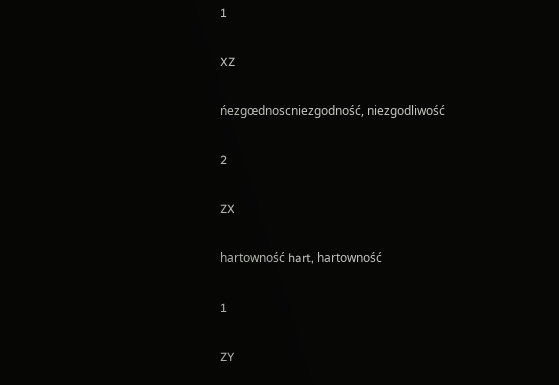1

XZ

ńezgœdnoscniezgodność, niezgodliwość

2

ZX

hartowność hart, hartowność

1

ZY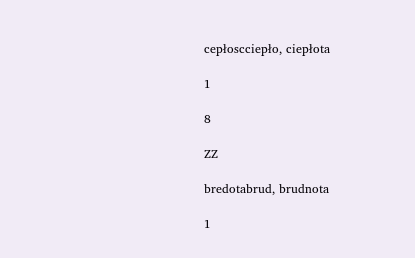cepłoscciepło, ciepłota

1

8

ZZ

bredotabrud, brudnota

1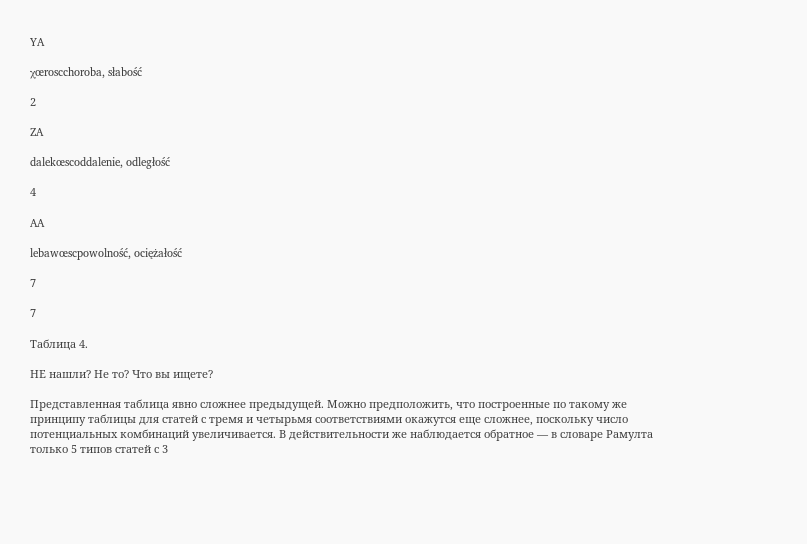YA

χœroscchoroba, słabość

2

ZA

dalekœscoddalenie, odległość

4

AA

lebawœscpowolność, ociężałość

7

7

Таблица 4.

НЕ нашли? Не то? Что вы ищете?

Представленная таблица явно сложнее предыдущей. Можно предположить, что построенные по такому же принципу таблицы для статей с тремя и четырьмя соответствиями окажутся еще сложнее, поскольку число потенциальных комбинаций увеличивается. В действительности же наблюдается обратное ― в словаре Рамулта только 5 типов статей с 3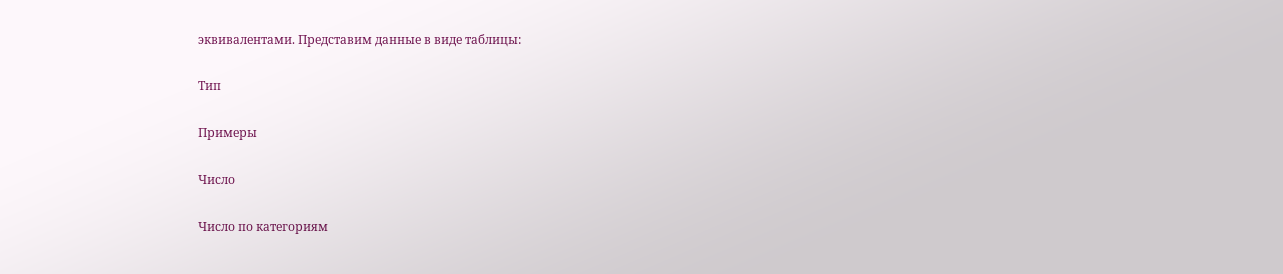эквивалентами. Представим данные в виде таблицы:

Тип

Примеры

Число

Число по категориям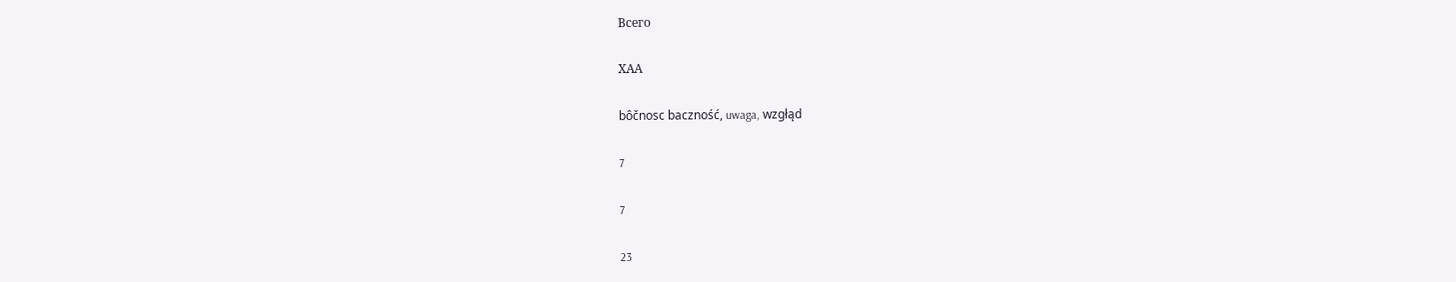Всего

XAА

bôčnosc baczność, uwaga, wzgłąd

7

7

23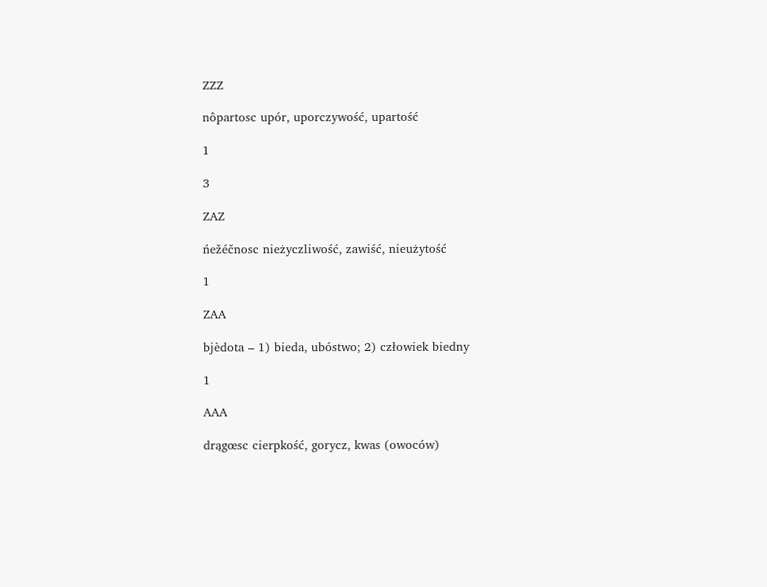ZZZ

nôpartosc upór, uporczywość, upartość

1

3

ZAZ

ńežéčnosc nieżyczliwość, zawiść, nieużytość

1

ZAA

bjèdota – 1) bieda, ubóstwo; 2) człowiek biedny

1

AAA

drągœsc cierpkość, gorycz, kwas (owoców)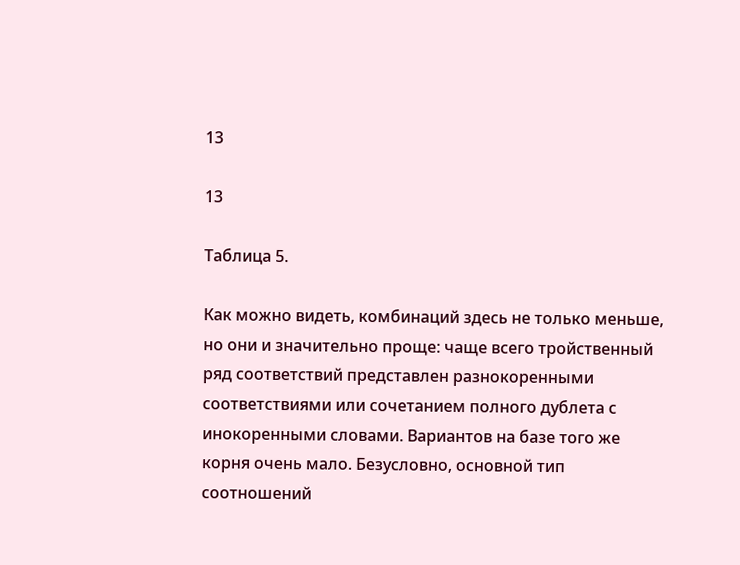13

13

Таблица 5.

Как можно видеть, комбинаций здесь не только меньше, но они и значительно проще: чаще всего тройственный ряд соответствий представлен разнокоренными соответствиями или сочетанием полного дублета с инокоренными словами. Вариантов на базе того же корня очень мало. Безусловно, основной тип соотношений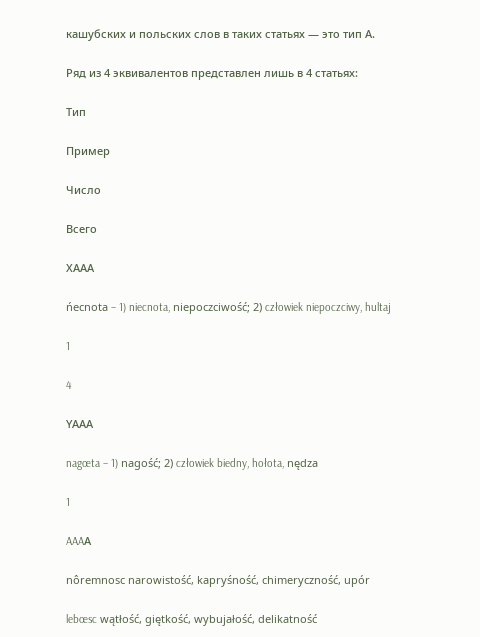кашубских и польских слов в таких статьях ― это тип А.

Ряд из 4 эквивалентов представлен лишь в 4 статьях:

Тип

Пример

Число

Всего

XAАА

ńecnota – 1) niecnota, niepoczciwość; 2) człowiek niepoczciwy, hultaj

1

4

YAАА

nagœta – 1) nagość; 2) człowiek biedny, hołota, nędza

1

AAAА

nôremnosc narowistość, kapryśność, chimeryczność, upór

lebœsc wątłość, giętkość, wybujałość, delikatność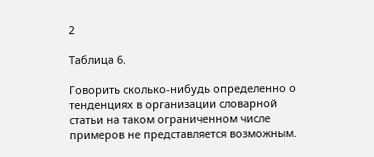2

Таблица 6.

Говорить сколько-нибудь определенно о тенденциях в организации словарной статьи на таком ограниченном числе примеров не представляется возможным.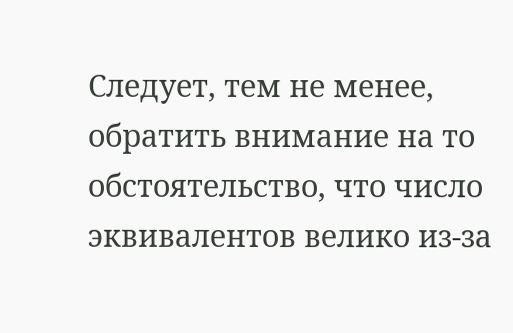Следует, тем не менее, обратить внимание на то обстоятельство, что число эквивалентов велико из-за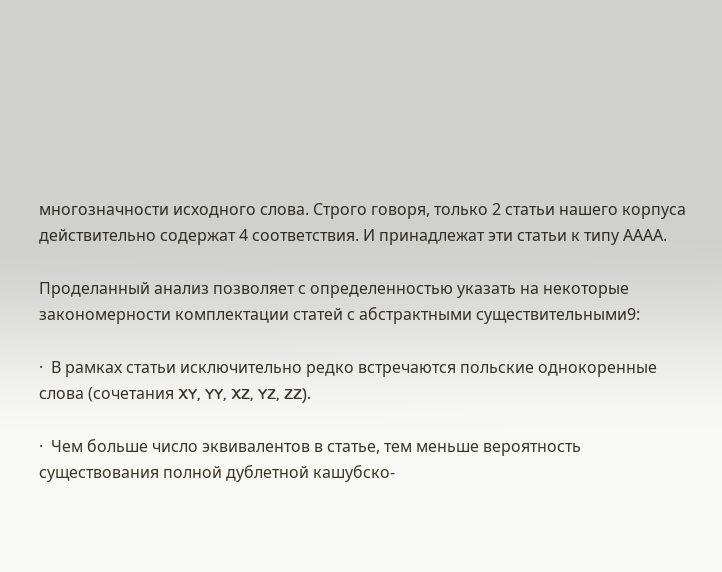многозначности исходного слова. Строго говоря, только 2 статьи нашего корпуса действительно содержат 4 соответствия. И принадлежат эти статьи к типу АААА.

Проделанный анализ позволяет с определенностью указать на некоторые закономерности комплектации статей с абстрактными существительными9:

·  В рамках статьи исключительно редко встречаются польские однокоренные слова (сочетания XY, YY, XZ, YZ, ZZ).

·  Чем больше число эквивалентов в статье, тем меньше вероятность существования полной дублетной кашубско-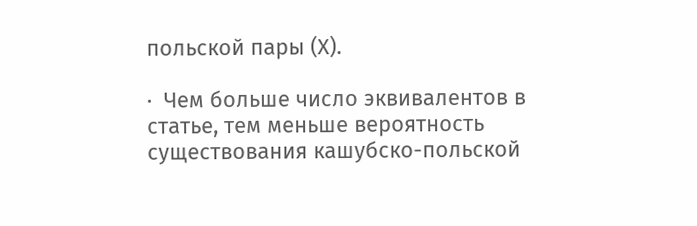польской пары (Х).

·  Чем больше число эквивалентов в статье, тем меньше вероятность существования кашубско-польской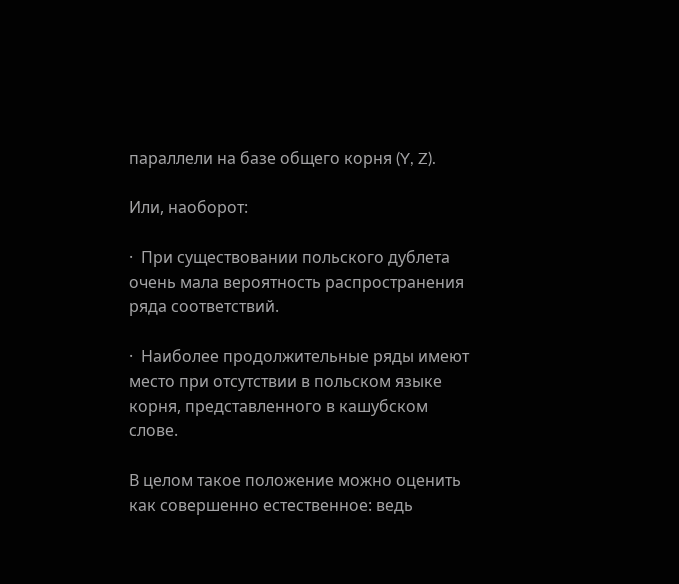параллели на базе общего корня (Y, Z).

Или, наоборот:

·  При существовании польского дублета очень мала вероятность распространения ряда соответствий.

·  Наиболее продолжительные ряды имеют место при отсутствии в польском языке корня, представленного в кашубском слове.

В целом такое положение можно оценить как совершенно естественное: ведь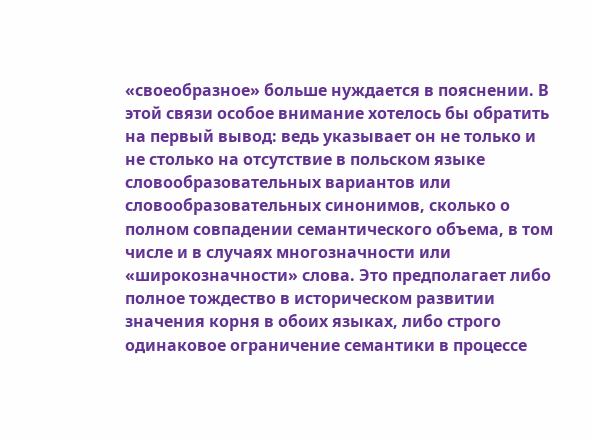«своеобразное» больше нуждается в пояснении. В этой связи особое внимание хотелось бы обратить на первый вывод: ведь указывает он не только и не столько на отсутствие в польском языке словообразовательных вариантов или словообразовательных синонимов, сколько о полном совпадении семантического объема, в том числе и в случаях многозначности или «широкозначности» слова. Это предполагает либо полное тождество в историческом развитии значения корня в обоих языках, либо строго одинаковое ограничение семантики в процессе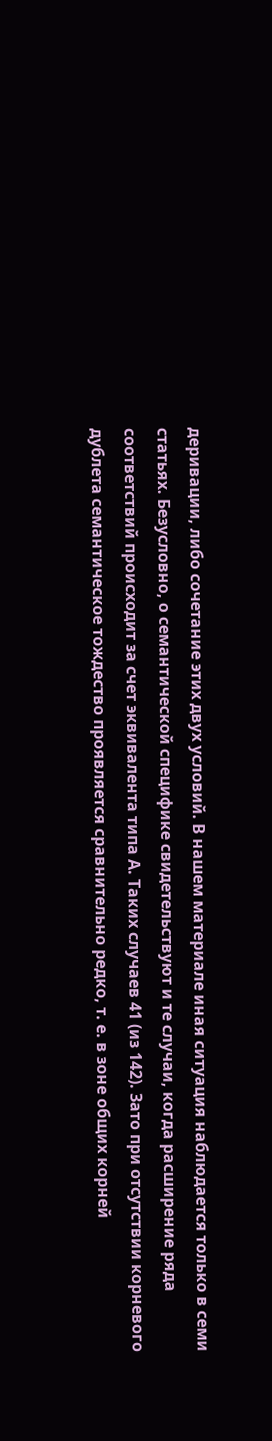деривации, либо сочетание этих двух условий. В нашем материале иная ситуация наблюдается только в семи статьях. Безусловно, о семантической специфике свидетельствуют и те случаи, когда расширение ряда соответствий происходит за счет эквивалента типа А. Таких случаев 41 (из 142). Зато при отсутствии корневого дублета семантическое тождество проявляется сравнительно редко, т. е. в зоне общих корней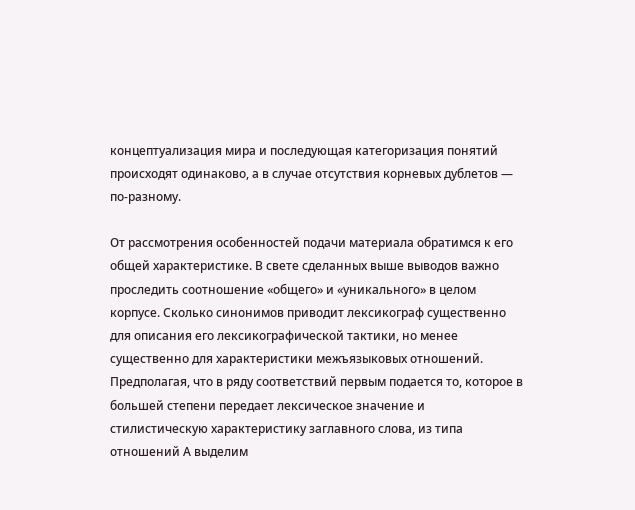концептуализация мира и последующая категоризация понятий происходят одинаково, а в случае отсутствия корневых дублетов ― по-разному.

От рассмотрения особенностей подачи материала обратимся к его общей характеристике. В свете сделанных выше выводов важно проследить соотношение «общего» и «уникального» в целом корпусе. Сколько синонимов приводит лексикограф существенно для описания его лексикографической тактики, но менее существенно для характеристики межъязыковых отношений. Предполагая, что в ряду соответствий первым подается то, которое в большей степени передает лексическое значение и стилистическую характеристику заглавного слова, из типа отношений А выделим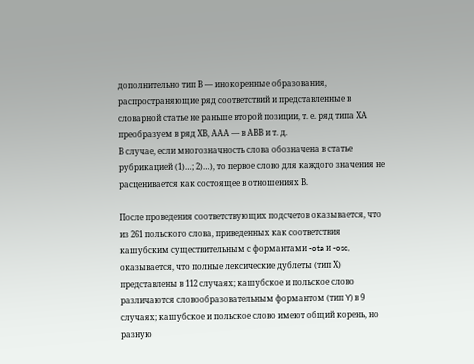дополнительно тип В ― инокоренные образования, распространяющие ряд соответствий и представленные в словарной статье не раньше второй позиции, т. е. ряд типа ХА преобразуем в ряд ХВ, ААА ― в АВВ и т. д.
В случае, если многозначность слова обозначена в статье рубрикацией (1)…; 2)…), то первое слово для каждого значения не расценивается как состоящее в отношениях В.

После проведения соответствующих подсчетов оказывается, что из 261 польского слова, приведенных как соответствия кашубским существительным с формантами -ota и -osc, оказывается, что полные лексические дублеты (тип Х) представлены в 112 случаях; кашубское и польское слово различаются словообразовательным формантом (тип Y) в 9 случаях; кашубское и польское слово имеют общий корень, но разную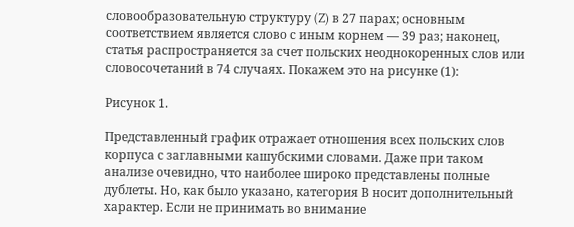словообразовательную структуру (Z) в 27 парах; основным соответствием является слово с иным корнем ― 39 раз; наконец, статья распространяется за счет польских неоднокоренных слов или словосочетаний в 74 случаях. Покажем это на рисунке (1):

Рисунок 1.

Представленный график отражает отношения всех польских слов корпуса с заглавными кашубскими словами. Даже при таком анализе очевидно, что наиболее широко представлены полные дублеты. Но, как было указано, категория В носит дополнительный характер. Если не принимать во внимание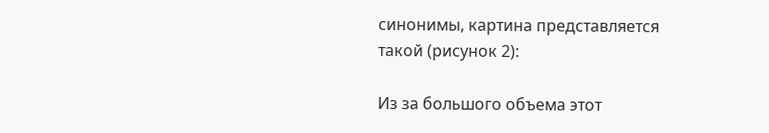синонимы, картина представляется такой (рисунок 2):

Из за большого объема этот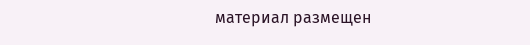материал размещен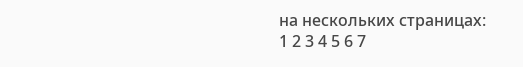на нескольких страницах:
1 2 3 4 5 6 7